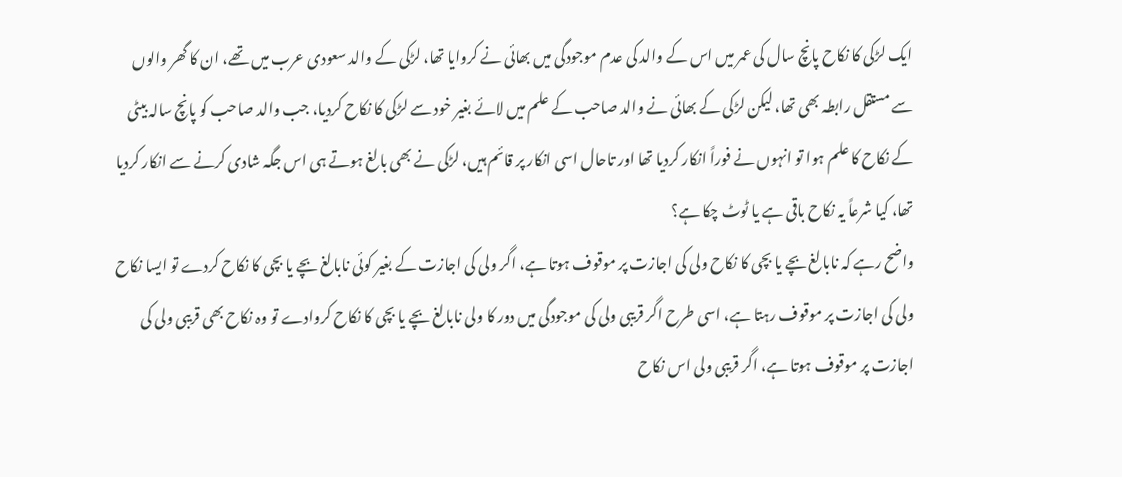ایک لڑکی کا نکاح پانچ سال کی عمر میں اس کے والد کی عدم موجودگی میں بھائی نے کروایا تھا، لڑکی کے والد سعودی عرب میں تھے، ان کا گھر والوں سے مستقل رابطہ بھی تھا، لیکن لڑکی کے بھائی نے والد صاحب کے علم میں لائے بغیر خود سے لڑکی کا نکاح کردیا، جب والد صاحب کو پانچ سالہ بیٹی کے نکاح کا علم ہوا تو انہوں نے فوراً انکار کردیا تھا اور تاحال اسی انکار پر قائم ہیں، لڑکی نے بھی بالغ ہوتے ہی اس جگہ شادی کرنے سے انکار کردیا تھا، کیا شرعاً یہ نکاح باقی ہے یا ٹوٹ چکا ہے؟
واضح رہے کہ نابالغ بچے یا بچی کا نکاح ولی کی اجازت پر موقوف ہوتا ہے، اگر ولی کی اجازت کے بغیر کوئی نابالغ بچے یا بچی کا نکاح کردے تو ایسا نکاح ولی کی اجازت پر موقوف رہتا ہے، اسی طرح اگر قریبی ولی کی موجودگی میں دور کا ولی نابالغ بچے یا بچی کا نکاح کروادے تو وہ نکاح بھی قریبی ولی کی اجازت پر موقوف ہوتا ہے، اگر قریبی ولی اس نکاح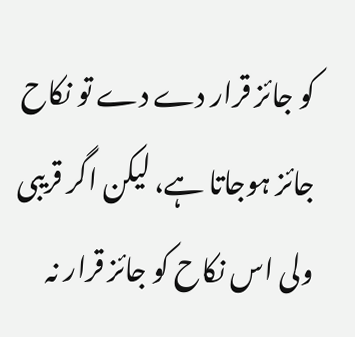کو جائز قرار دے دے تو نکاح جائز ہوجاتا ہے، لیکن اگر قریبی ولی اس نکاح کو جائز قرار نہ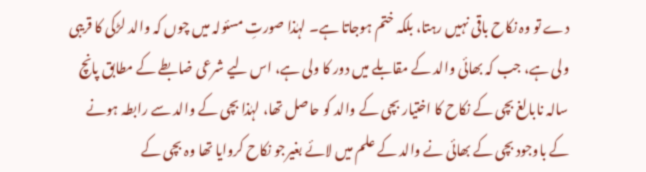دے تو وہ نکاح باقی نہیں رہتا، بلکہ ختم ہوجاتا ہے۔ لہٰذا صورتِ مسئولہ میں چوں کہ والد لڑکی کا قریبی ولی ہے، جب کہ بھائی والد کے مقابلے میں دور کا ولی ہے، اس لیے شرعی ضابطے کے مطابق پانچ سالہ نابالغ بچی کے نکاح کا اختیار بچی کے والد کو حاصل تھا، لہٰذا بچی کے والد سے رابطہ ہونے کے باوجود بچی کے بھائی نے والد کے علم میں لائے بغیرجو نکاح کروایا تھا وہ بچی کے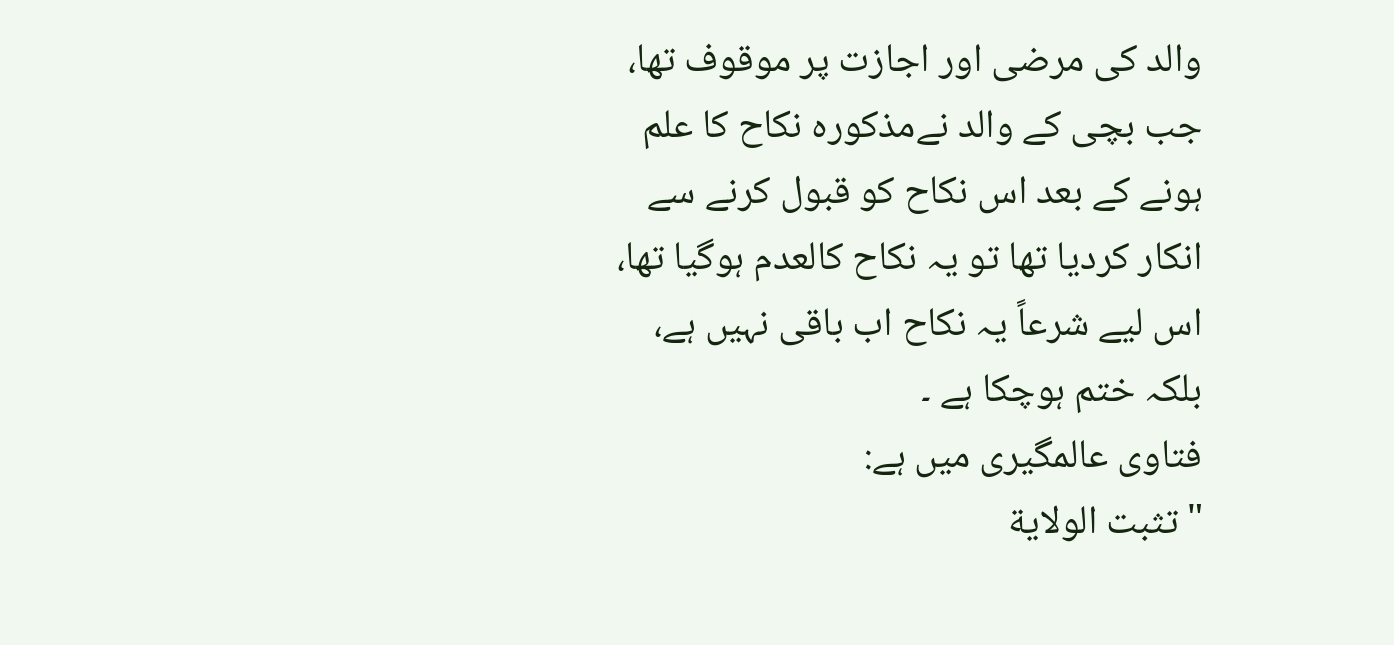والد کی مرضی اور اجازت پر موقوف تھا، جب بچی کے والد نےمذکورہ نکاح کا علم ہونے کے بعد اس نکاح کو قبول کرنے سے انکار کردیا تھا تو یہ نکاح کالعدم ہوگیا تھا، اس لیے شرعاً یہ نکاح اب باقی نہیں ہے، بلکہ ختم ہوچکا ہے ۔
فتاوی عالمگیری میں ہے:
"تثبت الولاية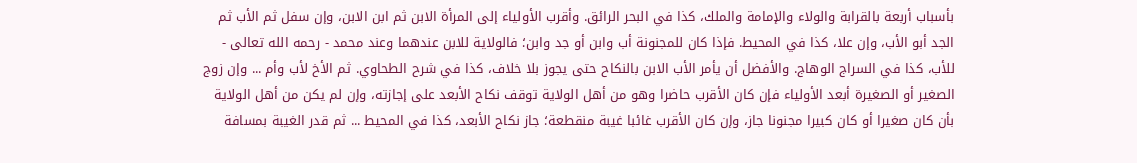بأسباب أربعة بالقرابة والولاء والإمامة والملك، كذا في البحر الرائق. وأقرب الأولياء إلى المرأة الابن ثم ابن الابن، وإن سفل ثم الأب ثم الجد أبو الأب، وإن علا، كذا في المحيط. فإذا كان للمجنونة أب وابن أو جد وابن؛ فالولاية للابن عندهما وعند محمد - رحمه الله تعالى - للأب، كذا في السراج الوهاج. والأفضل أن يأمر الأب الابن بالنكاح حتى يجوز بلا خلاف، كذا في شرح الطحاوي. ثم الأخ لأب وأم ... وإن زوج الصغير أو الصغيرة أبعد الأولياء فإن كان الأقرب حاضرا وهو من أهل الولاية توقف نكاح الأبعد على إجازته، وإن لم يكن من أهل الولاية بأن كان صغيرا أو كان كبيرا مجنونا جاز، وإن كان الأقرب غائبا غيبة منقطعة؛ جاز نكاح الأبعد، كذا في المحيط ... ثم قدر الغيبة بمسافة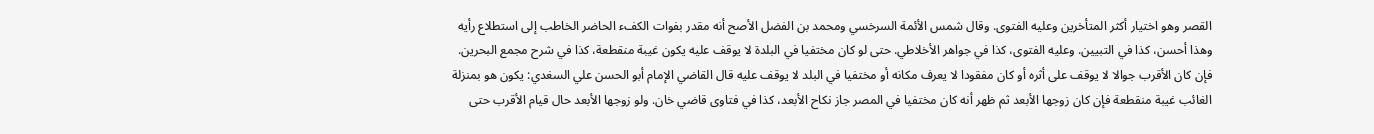القصر وهو اختيار أكثر المتأخرين وعليه الفتوى. وقال شمس الأئمة السرخسي ومحمد بن الفضل الأصح أنه مقدر بفوات الكفء الحاضر الخاطب إلى استطلاع رأيه وهذا أحسن، كذا في التبيين. وعليه الفتوى، كذا في جواهر الأخلاطي. حتى لو كان مختفيا في البلدة لا يوقف عليه يكون غيبة منقطعة، كذا في شرح مجمع البحرين. فإن كان الأقرب جوالا لا يوقف على أثره أو كان مفقودا لا يعرف مكانه أو مختفيا في البلد لا يوقف عليه قال القاضي الإمام أبو الحسن علي السغدي: يكون هو بمنزلة الغائب غيبة منقطعة فإن كان زوجها الأبعد ثم ظهر أنه كان مختفيا في المصر جاز نكاح الأبعد، كذا في فتاوى قاضي خان. ولو زوجها الأبعد حال قيام الأقرب حتى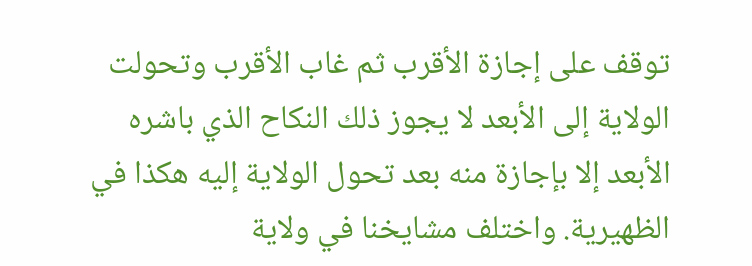توقف على إجازة الأقرب ثم غاب الأقرب وتحولت الولاية إلى الأبعد لا يجوز ذلك النكاح الذي باشره الأبعد إلا بإجازة منه بعد تحول الولاية إليه هكذا في الظهيرية. واختلف مشايخنا في ولاية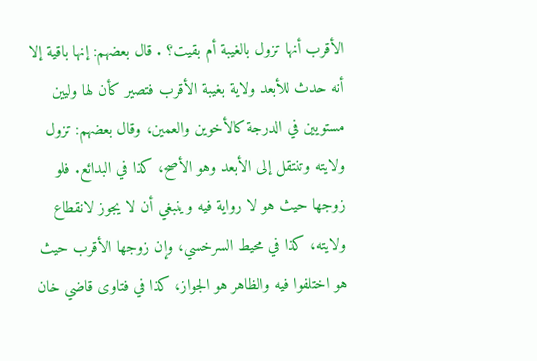الأقرب أنها تزول بالغيبة أم بقيت؟ . قال بعضهم: إنها باقية إلا أنه حدث للأبعد ولاية بغيبة الأقرب فتصير كأن لها وليين مستويين في الدرجة كالأخوين والعمين، وقال بعضهم: تزول ولايته وتنتقل إلى الأبعد وهو الأصح، كذا في البدائع. فلو زوجها حيث هو لا رواية فيه وينبغي أن لا يجوز لانقطاع ولايته، كذا في محيط السرخسي، وإن زوجها الأقرب حيث هو اختلفوا فيه والظاهر هو الجواز، كذا في فتاوى قاضي خان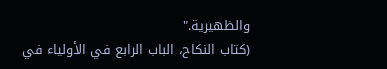والظهيرية."
(كتاب النكاح، الباب الرابع في الأولياء في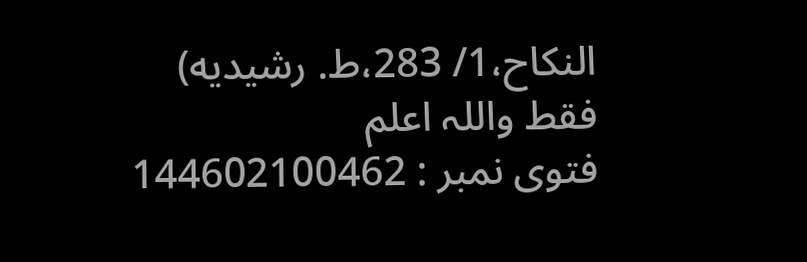النكاح،1/ 283،ط. رشيديه)
فقط واللہ اعلم
فتوی نمبر : 144602100462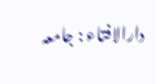دارالافتاء : جامعہ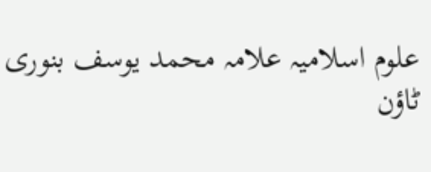علوم اسلامیہ علامہ محمد یوسف بنوری ٹاؤن